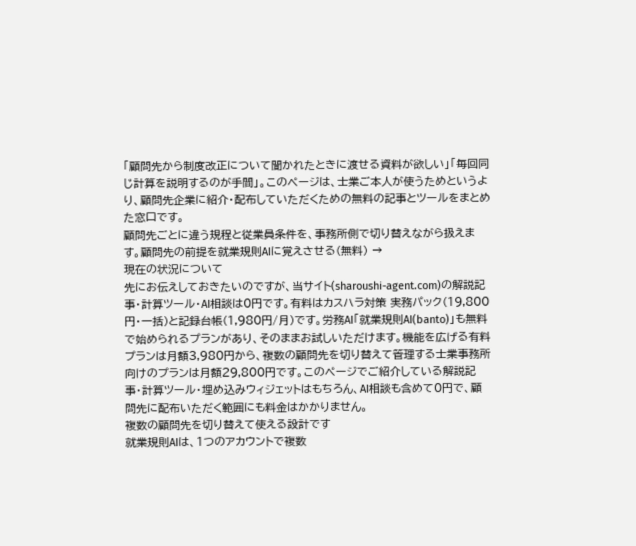「顧問先から制度改正について聞かれたときに渡せる資料が欲しい」「毎回同じ計算を説明するのが手間」。このページは、士業ご本人が使うためというより、顧問先企業に紹介・配布していただくための無料の記事とツールをまとめた窓口です。
顧問先ごとに違う規程と従業員条件を、事務所側で切り替えながら扱えます。顧問先の前提を就業規則AIに覚えさせる(無料) →
現在の状況について
先にお伝えしておきたいのですが、当サイト(sharoushi-agent.com)の解説記事・計算ツール・AI相談は0円です。有料はカスハラ対策 実務パック(19,800円・一括)と記録台帳(1,980円/月)です。労務AI「就業規則AI(banto)」も無料で始められるプランがあり、そのままお試しいただけます。機能を広げる有料プランは月額3,980円から、複数の顧問先を切り替えて管理する士業事務所向けのプランは月額29,800円です。このページでご紹介している解説記事・計算ツール・埋め込みウィジェットはもちろん、AI相談も含めて0円で、顧問先に配布いただく範囲にも料金はかかりません。
複数の顧問先を切り替えて使える設計です
就業規則AIは、1つのアカウントで複数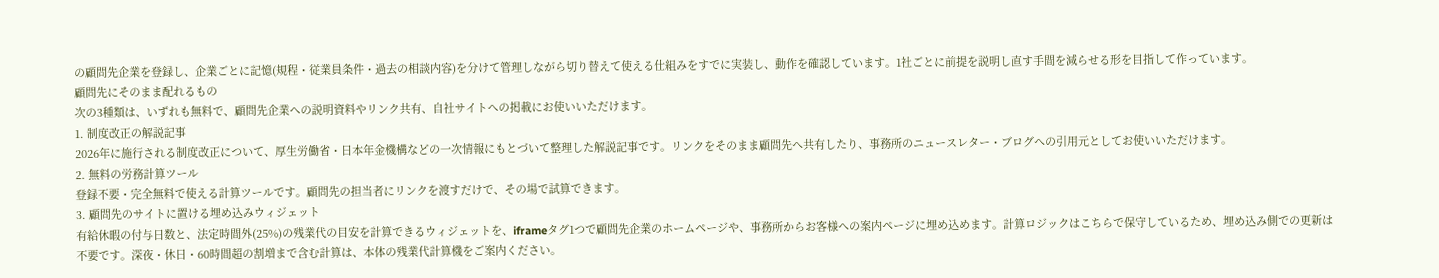の顧問先企業を登録し、企業ごとに記憶(規程・従業員条件・過去の相談内容)を分けて管理しながら切り替えて使える仕組みをすでに実装し、動作を確認しています。1社ごとに前提を説明し直す手間を減らせる形を目指して作っています。
顧問先にそのまま配れるもの
次の3種類は、いずれも無料で、顧問先企業への説明資料やリンク共有、自社サイトへの掲載にお使いいただけます。
1. 制度改正の解説記事
2026年に施行される制度改正について、厚生労働省・日本年金機構などの一次情報にもとづいて整理した解説記事です。リンクをそのまま顧問先へ共有したり、事務所のニュースレター・ブログへの引用元としてお使いいただけます。
2. 無料の労務計算ツール
登録不要・完全無料で使える計算ツールです。顧問先の担当者にリンクを渡すだけで、その場で試算できます。
3. 顧問先のサイトに置ける埋め込みウィジェット
有給休暇の付与日数と、法定時間外(25%)の残業代の目安を計算できるウィジェットを、iframeタグ1つで顧問先企業のホームページや、事務所からお客様への案内ページに埋め込めます。計算ロジックはこちらで保守しているため、埋め込み側での更新は不要です。深夜・休日・60時間超の割増まで含む計算は、本体の残業代計算機をご案内ください。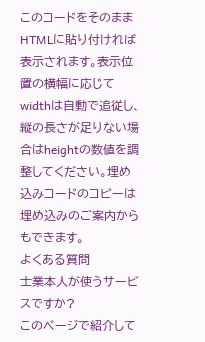このコードをそのままHTMLに貼り付ければ表示されます。表示位置の横幅に応じてwidthは自動で追従し、縦の長さが足りない場合はheightの数値を調整してください。埋め込みコードのコピーは埋め込みのご案内からもできます。
よくある質問
士業本人が使うサービスですか?
このページで紹介して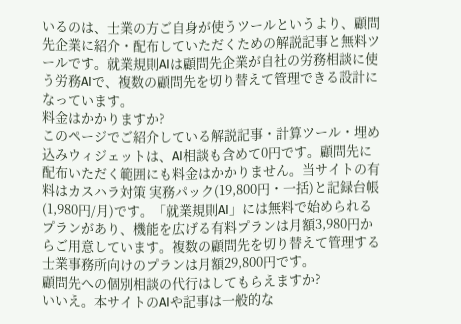いるのは、士業の方ご自身が使うツールというより、顧問先企業に紹介・配布していただくための解説記事と無料ツールです。就業規則AIは顧問先企業が自社の労務相談に使う労務AIで、複数の顧問先を切り替えて管理できる設計になっています。
料金はかかりますか?
このページでご紹介している解説記事・計算ツール・埋め込みウィジェットは、AI相談も含めて0円です。顧問先に配布いただく範囲にも料金はかかりません。当サイトの有料はカスハラ対策 実務パック(19,800円・一括)と記録台帳(1,980円/月)です。「就業規則AI」には無料で始められるプランがあり、機能を広げる有料プランは月額3,980円からご用意しています。複数の顧問先を切り替えて管理する士業事務所向けのプランは月額29,800円です。
顧問先への個別相談の代行はしてもらえますか?
いいえ。本サイトのAIや記事は一般的な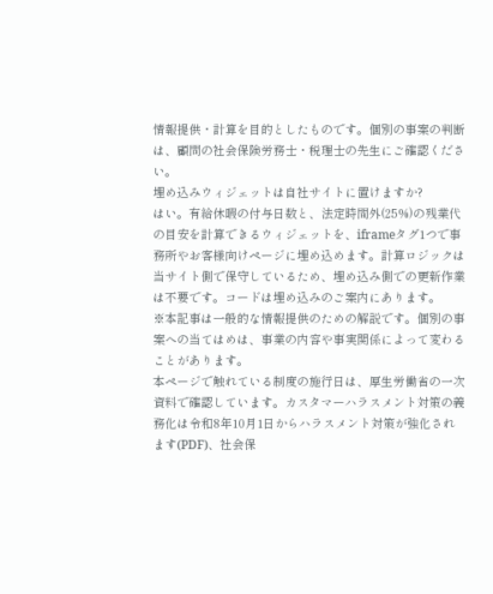情報提供・計算を目的としたものです。個別の事案の判断は、顧問の社会保険労務士・税理士の先生にご確認ください。
埋め込みウィジェットは自社サイトに置けますか?
はい。有給休暇の付与日数と、法定時間外(25%)の残業代の目安を計算できるウィジェットを、iframeタグ1つで事務所やお客様向けページに埋め込めます。計算ロジックは当サイト側で保守しているため、埋め込み側での更新作業は不要です。コードは埋め込みのご案内にあります。
※本記事は一般的な情報提供のための解説です。個別の事案への当てはめは、事業の内容や事実関係によって変わることがあります。
本ページで触れている制度の施行日は、厚生労働省の一次資料で確認しています。カスタマーハラスメント対策の義務化は令和8年10月1日からハラスメント対策が強化されます(PDF)、社会保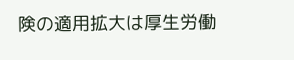険の適用拡大は厚生労働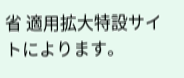省 適用拡大特設サイトによります。